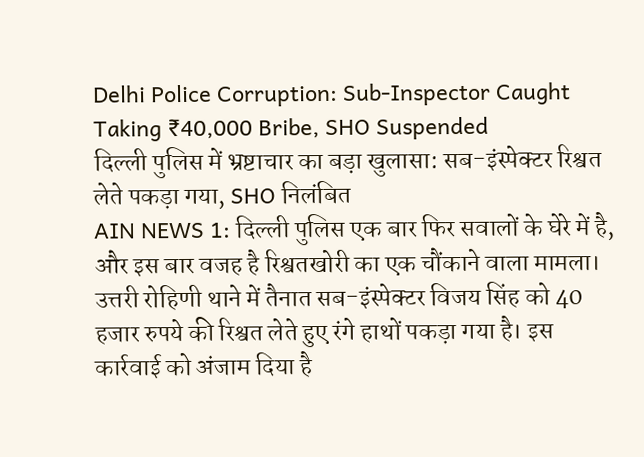Delhi Police Corruption: Sub-Inspector Caught Taking ₹40,000 Bribe, SHO Suspended
दिल्ली पुलिस में भ्रष्टाचार का बड़ा खुलासा: सब-इंस्पेक्टर रिश्वत लेते पकड़ा गया, SHO निलंबित
AIN NEWS 1: दिल्ली पुलिस एक बार फिर सवालों के घेरे में है, और इस बार वजह है रिश्वतखोरी का एक चौंकाने वाला मामला। उत्तरी रोहिणी थाने में तैनात सब-इंस्पेक्टर विजय सिंह को 40 हजार रुपये की रिश्वत लेते हुए रंगे हाथों पकड़ा गया है। इस कार्रवाई को अंजाम दिया है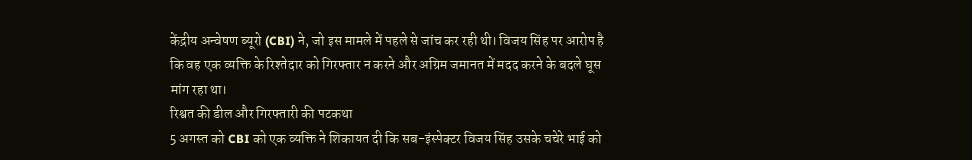केंद्रीय अन्वेषण ब्यूरो (CBI) ने, जो इस मामले में पहले से जांच कर रही थी। विजय सिंह पर आरोप है कि वह एक व्यक्ति के रिश्तेदार को गिरफ्तार न करने और अग्रिम जमानत में मदद करने के बदले घूस मांग रहा था।
रिश्वत की डील और गिरफ्तारी की पटकथा
5 अगस्त को CBI को एक व्यक्ति ने शिकायत दी कि सब-इंस्पेक्टर विजय सिंह उसके चचेरे भाई को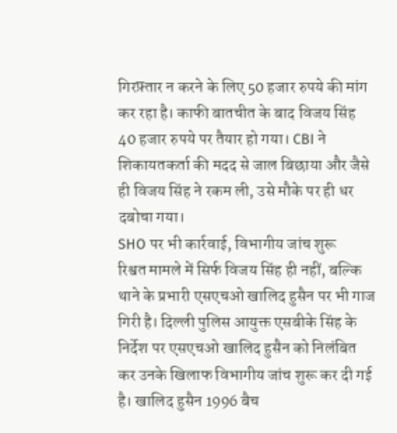गिरफ़्तार न करने के लिए 50 हजार रुपये की मांग कर रहा है। काफी बातचीत के बाद विजय सिंह 40 हजार रुपये पर तैयार हो गया। CBI ने शिकायतकर्ता की मदद से जाल बिछाया और जैसे ही विजय सिंह ने रकम ली, उसे मौके पर ही धर दबोचा गया।
SHO पर भी कार्रवाई, विभागीय जांच शुरू
रिश्वत मामले में सिर्फ विजय सिंह ही नहीं, बल्कि थाने के प्रभारी एसएचओ खालिद हुसैन पर भी गाज गिरी है। दिल्ली पुलिस आयुक्त एसबीके सिंह के निर्देश पर एसएचओ खालिद हुसैन को निलंबित कर उनके खिलाफ विभागीय जांच शुरू कर दी गई है। खालिद हुसैन 1996 बैच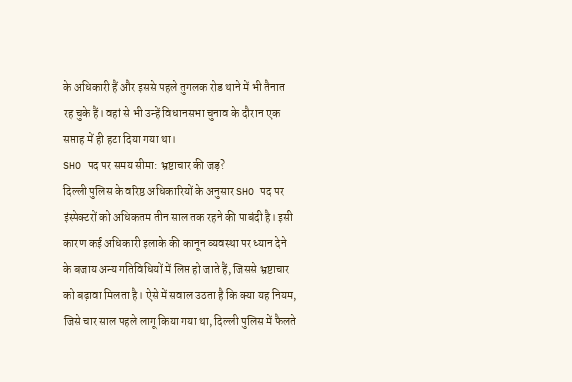के अधिकारी हैं और इससे पहले तुगलक रोड थाने में भी तैनात रह चुके हैं। वहां से भी उन्हें विधानसभा चुनाव के दौरान एक सप्ताह में ही हटा दिया गया था।
SHO पद पर समय सीमा: भ्रष्टाचार की जड़?
दिल्ली पुलिस के वरिष्ठ अधिकारियों के अनुसार SHO पद पर इंस्पेक्टरों को अधिकतम तीन साल तक रहने की पाबंदी है। इसी कारण कई अधिकारी इलाके की कानून व्यवस्था पर ध्यान देने के बजाय अन्य गतिविधियों में लिप्त हो जाते हैं, जिससे भ्रष्टाचार को बढ़ावा मिलता है। ऐसे में सवाल उठता है कि क्या यह नियम, जिसे चार साल पहले लागू किया गया था, दिल्ली पुलिस में फैलते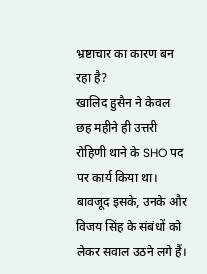भ्रष्टाचार का कारण बन रहा है?
खालिद हुसैन ने केवल छह महीने ही उत्तरी रोहिणी थाने के SHO पद पर कार्य किया था। बावजूद इसके, उनके और विजय सिंह के संबंधों को लेकर सवाल उठने लगे हैं।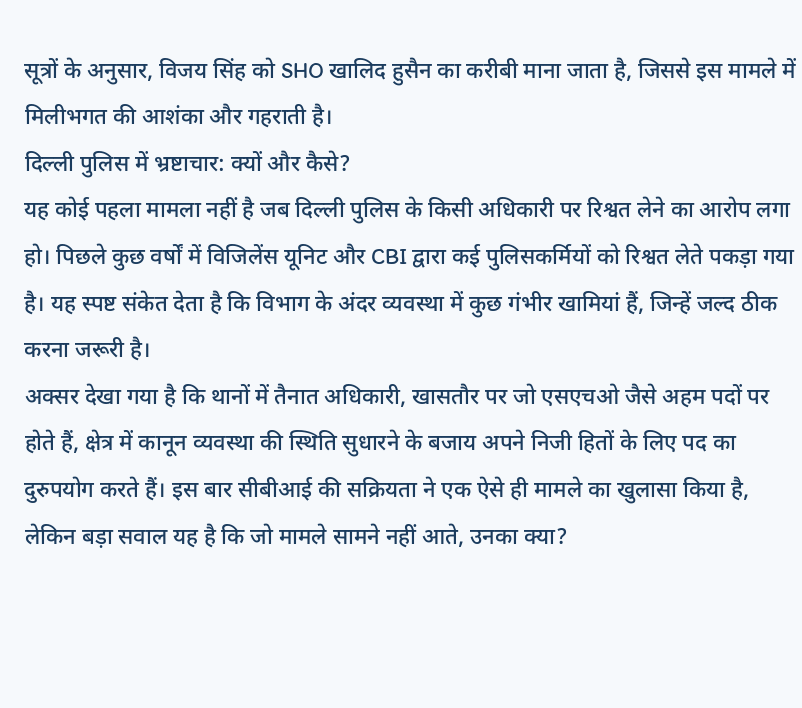सूत्रों के अनुसार, विजय सिंह को SHO खालिद हुसैन का करीबी माना जाता है, जिससे इस मामले में मिलीभगत की आशंका और गहराती है।
दिल्ली पुलिस में भ्रष्टाचार: क्यों और कैसे?
यह कोई पहला मामला नहीं है जब दिल्ली पुलिस के किसी अधिकारी पर रिश्वत लेने का आरोप लगा हो। पिछले कुछ वर्षों में विजिलेंस यूनिट और CBI द्वारा कई पुलिसकर्मियों को रिश्वत लेते पकड़ा गया है। यह स्पष्ट संकेत देता है कि विभाग के अंदर व्यवस्था में कुछ गंभीर खामियां हैं, जिन्हें जल्द ठीक करना जरूरी है।
अक्सर देखा गया है कि थानों में तैनात अधिकारी, खासतौर पर जो एसएचओ जैसे अहम पदों पर होते हैं, क्षेत्र में कानून व्यवस्था की स्थिति सुधारने के बजाय अपने निजी हितों के लिए पद का दुरुपयोग करते हैं। इस बार सीबीआई की सक्रियता ने एक ऐसे ही मामले का खुलासा किया है, लेकिन बड़ा सवाल यह है कि जो मामले सामने नहीं आते, उनका क्या?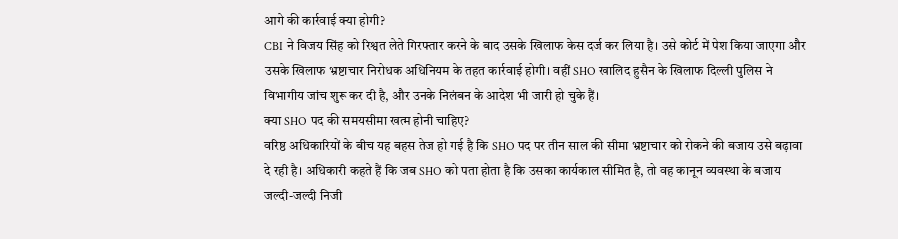आगे की कार्रवाई क्या होगी?
CBI ने विजय सिंह को रिश्वत लेते गिरफ्तार करने के बाद उसके खिलाफ केस दर्ज कर लिया है। उसे कोर्ट में पेश किया जाएगा और उसके खिलाफ भ्रष्टाचार निरोधक अधिनियम के तहत कार्रवाई होगी। वहीं SHO खालिद हुसैन के खिलाफ दिल्ली पुलिस ने विभागीय जांच शुरू कर दी है, और उनके निलंबन के आदेश भी जारी हो चुके हैं।
क्या SHO पद की समयसीमा खत्म होनी चाहिए?
वरिष्ठ अधिकारियों के बीच यह बहस तेज हो गई है कि SHO पद पर तीन साल की सीमा भ्रष्टाचार को रोकने की बजाय उसे बढ़ावा दे रही है। अधिकारी कहते हैं कि जब SHO को पता होता है कि उसका कार्यकाल सीमित है, तो वह कानून व्यवस्था के बजाय जल्दी-जल्दी निजी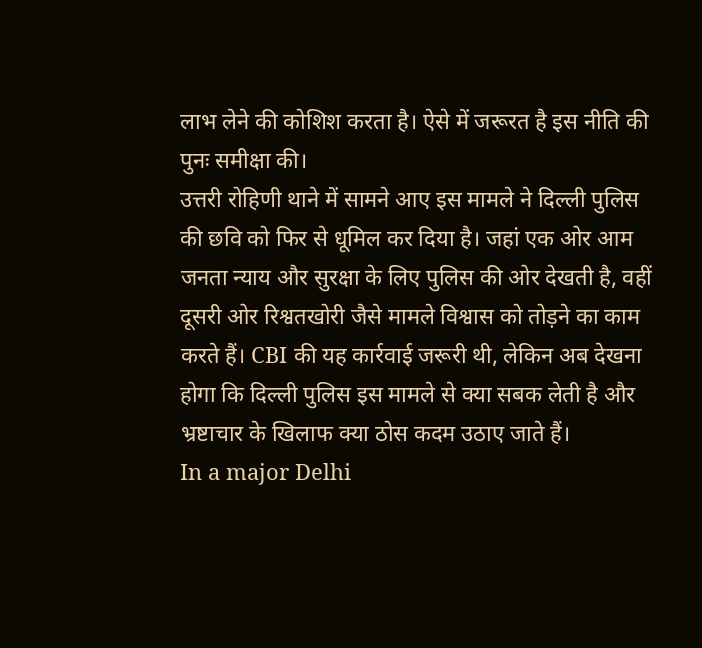लाभ लेने की कोशिश करता है। ऐसे में जरूरत है इस नीति की पुनः समीक्षा की।
उत्तरी रोहिणी थाने में सामने आए इस मामले ने दिल्ली पुलिस की छवि को फिर से धूमिल कर दिया है। जहां एक ओर आम जनता न्याय और सुरक्षा के लिए पुलिस की ओर देखती है, वहीं दूसरी ओर रिश्वतखोरी जैसे मामले विश्वास को तोड़ने का काम करते हैं। CBI की यह कार्रवाई जरूरी थी, लेकिन अब देखना होगा कि दिल्ली पुलिस इस मामले से क्या सबक लेती है और भ्रष्टाचार के खिलाफ क्या ठोस कदम उठाए जाते हैं।
In a major Delhi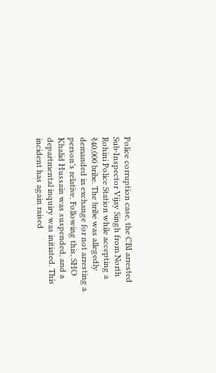Police corruption case, the CBI arrested Sub-Inspector Vijay Singh from North Rohini Police Station while accepting a ₹40,000 bribe. The bribe was allegedly demanded in exchange for not arresting a person’s relative. Following this, SHO Khalid Hussain was suspended, and a departmental inquiry was initiated. This incident has again raised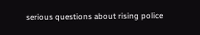serious questions about rising police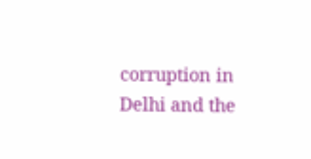corruption in Delhi and the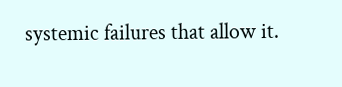systemic failures that allow it.